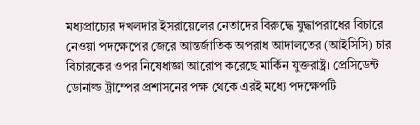মধ্যপ্রাচ্যের দখলদার ইসরায়েলের নেতাদের বিরুদ্ধে যুদ্ধাপরাধের বিচারে নেওয়া পদক্ষেপের জেরে আন্তর্জাতিক অপরাধ আদালতের (আইসিসি) চার বিচারকের ওপর নিষেধাজ্ঞা আরোপ করেছে মার্কিন যুক্তরাষ্ট্র। প্রেসিডেন্ট ডোনাল্ড ট্রাম্পের প্রশাসনের পক্ষ থেকে এরই মধ্যে পদক্ষেপটি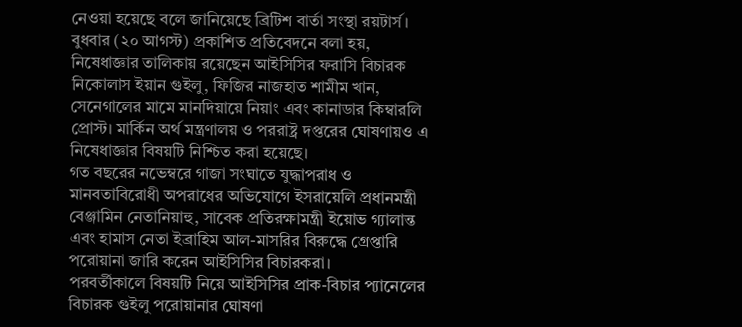নেওয়া হয়েছে বলে জানিয়েছে ব্রিটিশ বার্তা সংস্থা রয়টার্স।
বুধবার (২০ আগস্ট) প্রকাশিত প্রতিবেদনে বলা হয়, নিষেধাজ্ঞার তালিকায় রয়েছেন আইসিসির ফরাসি বিচারক নিকোলাস ইয়ান গুইলু, ফিজির নাজহাত শামীম খান, সেনেগালের মামে মানদিয়ায়ে নিয়াং এবং কানাডার কিম্বারলি প্রোস্ট। মার্কিন অর্থ মন্ত্রণালয় ও পররাষ্ট্র দপ্তরের ঘোষণায়ও এ নিষেধাজ্ঞার বিষয়টি নিশ্চিত করা হয়েছে।
গত বছরের নভেম্বরে গাজা সংঘাতে যুদ্ধাপরাধ ও মানবতাবিরোধী অপরাধের অভিযোগে ইসরায়েলি প্রধানমন্ত্রী বেঞ্জামিন নেতানিয়াহু, সাবেক প্রতিরক্ষামন্ত্রী ইয়োভ গ্যালান্ত এবং হামাস নেতা ইব্রাহিম আল-মাসরির বিরুদ্ধে গ্রেপ্তারি পরোয়ানা জারি করেন আইসিসির বিচারকরা।
পরবর্তীকালে বিষয়টি নিয়ে আইসিসির প্রাক-বিচার প্যানেলের বিচারক গুইলু পরোয়ানার ঘোষণা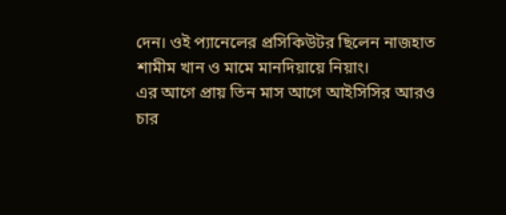দেন। ওই প্যানেলের প্রসিকিউটর ছিলেন নাজহাত শামীম খান ও মামে মানদিয়ায়ে নিয়াং।
এর আগে প্রায় তিন মাস আগে আইসিসির আরও চার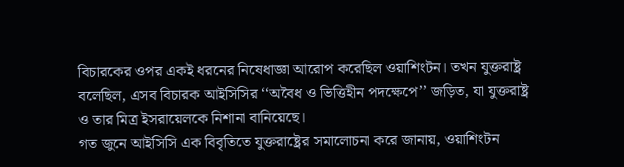বিচারকের ওপর একই ধরনের নিষেধাজ্ঞা আরোপ করেছিল ওয়াশিংটন। তখন যুক্তরাষ্ট্র বলেছিল, এসব বিচারক আইসিসির ‘‘অবৈধ ও ভিত্তিহীন পদক্ষেপে’’ জড়িত, যা যুক্তরাষ্ট্র ও তার মিত্র ইসরায়েলকে নিশানা বানিয়েছে।
গত জুনে আইসিসি এক বিবৃতিতে যুক্তরাষ্ট্রের সমালোচনা করে জানায়, ওয়াশিংটন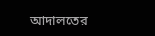আদালতের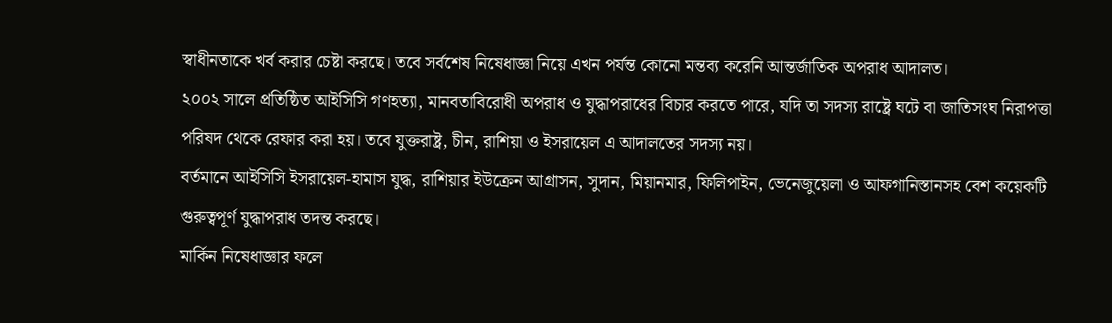স্বাধীনতাকে খর্ব করার চেষ্টা করছে। তবে সর্বশেষ নিষেধাজ্ঞা নিয়ে এখন পর্যন্ত কোনো মন্তব্য করেনি আন্তর্জাতিক অপরাধ আদালত।
২০০২ সালে প্রতিষ্ঠিত আইসিসি গণহত্যা, মানবতাবিরোধী অপরাধ ও যুদ্ধাপরাধের বিচার করতে পারে, যদি তা সদস্য রাষ্ট্রে ঘটে বা জাতিসংঘ নিরাপত্তা পরিষদ থেকে রেফার করা হয়। তবে যুক্তরাষ্ট্র, চীন, রাশিয়া ও ইসরায়েল এ আদালতের সদস্য নয়।
বর্তমানে আইসিসি ইসরায়েল-হামাস যুদ্ধ, রাশিয়ার ইউক্রেন আগ্রাসন, সুদান, মিয়ানমার, ফিলিপাইন, ভেনেজুয়েলা ও আফগানিস্তানসহ বেশ কয়েকটি গুরুত্বপূর্ণ যুদ্ধাপরাধ তদন্ত করছে।
মার্কিন নিষেধাজ্ঞার ফলে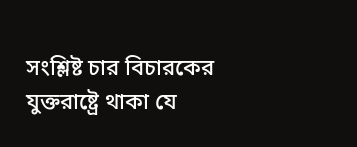সংশ্লিষ্ট চার বিচারকের যুক্তরাষ্ট্রে থাকা যে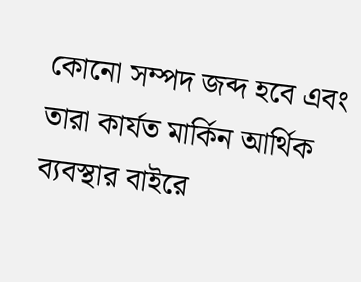কোনো সম্পদ জব্দ হবে এবং তারা কার্যত মার্কিন আর্থিক ব্যবস্থার বাইরে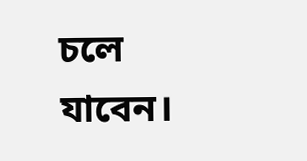চলে যাবেন।